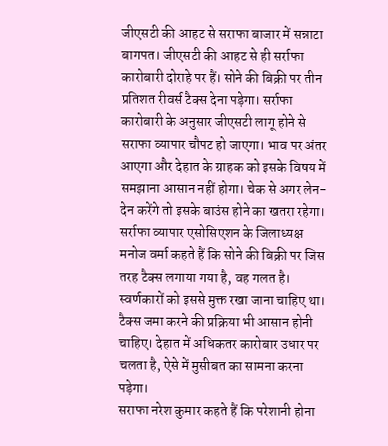जीएसटी की आहट से सराफा बाजार में सन्नाटा
बागपत। जीएसटी की आहट से ही सर्राफा कारोबारी दोराहे पर हैं। सोने की बिक्री पर तीन प्रतिशत रीवर्स टैक्स देना पड़ेगा। सर्राफा कारोबारी के अनुसार जीएसटी लागू होने से सराफा व्यापार चौपट हो जाएगा। भाव पर अंतर आएगा और देहात के ग्राहक को इसके विषय में समझाना आसान नहीं होगा। चेक से अगर लेन-देन करेंगे तो इसके बाउंस होने का खतरा रहेगा।
सर्राफा व्यापार एसोसिएशन के जिलाध्यक्ष मनोज वर्मा कहते हैं कि सोने की बिक्री पर जिस तरह टैक्स लगाया गया है, वह गलत है। स्वर्णकारों को इससे मुक्त रखा जाना चाहिए था। टैक्स जमा करने की प्रक्रिया भी आसान होनी चाहिए। देहात में अधिकतर कारोबार उधार पर चलता है, ऐसे में मुसीबत का सामना करना पड़ेगा।
सराफा नरेश कुमार कहते हैं कि परेशानी होना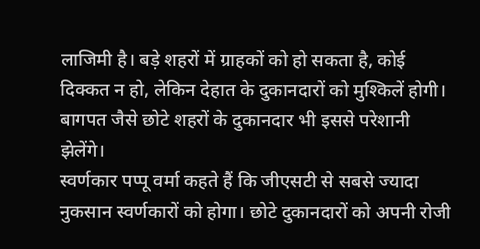लाजिमी है। बड़े शहरों में ग्राहकों को हो सकता है, कोई दिक्कत न हो, लेकिन देहात के दुकानदारों को मुश्किलें होगी। बागपत जैसे छोटे शहरों के दुकानदार भी इससे परेशानी झेलेंगे।
स्वर्णकार पप्पू वर्मा कहते हैं कि जीएसटी से सबसे ज्यादा नुकसान स्वर्णकारों को होगा। छोटे दुकानदारों को अपनी रोजी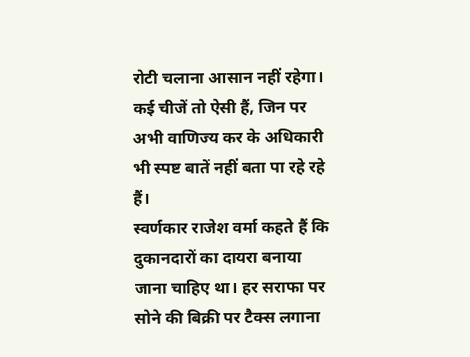रोटी चलाना आसान नहीं रहेगा। कई चीजें तो ऐसी हैं, जिन पर अभी वाणिज्य कर के अधिकारी भी स्पष्ट बातें नहीं बता पा रहे रहे हैं।
स्वर्णकार राजेश वर्मा कहते हैं कि दुकानदारों का दायरा बनाया जाना चाहिए था। हर सराफा पर सोने की बिक्री पर टैक्स लगाना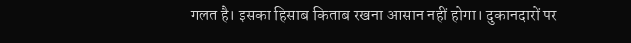गलत है। इसका हिसाब किताब रखना आसान नहीं होगा। दुकानदारों पर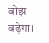बोझ बढ़ेगा।